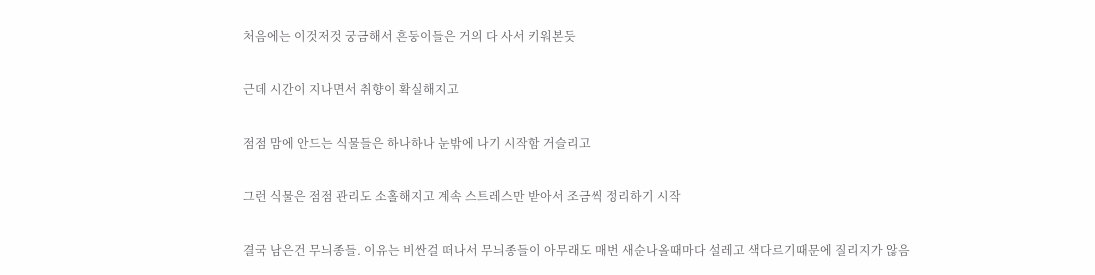처음에는 이것저것 궁금해서 흔둥이들은 거의 다 사서 키워본듯

근데 시간이 지나면서 취향이 확실해지고

점점 맘에 안드는 식물들은 하나하나 눈밖에 나기 시작함 거슬리고

그런 식물은 점점 관리도 소홀해지고 계속 스트레스만 받아서 조금씩 정리하기 시작

결국 남은건 무늬종들. 이유는 비싼걸 떠나서 무늬종들이 아무래도 매번 새순나올때마다 설레고 색다르기때문에 질리지가 않음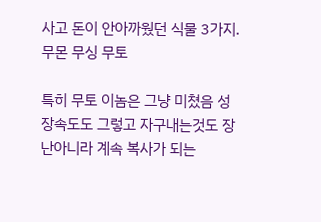사고 돈이 안아까웠던 식물 3가지. 무몬 무싱 무토

특히 무토 이놈은 그냥 미쳤음 성장속도도 그렇고 자구내는것도 장난아니라 계속 복사가 되는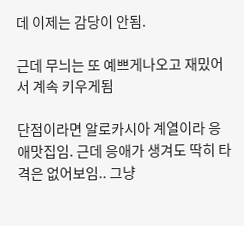데 이제는 감당이 안됨.

근데 무늬는 또 예쁘게나오고 재밌어서 계속 키우게됨

단점이라면 알로카시아 계열이라 응애맛집임. 근데 응애가 생겨도 딱히 타격은 없어보임.. 그냥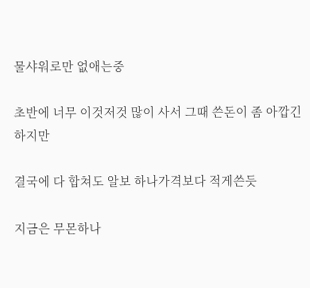물샤워로만 없애는중

초반에 너무 이것저것 많이 사서 그때 쓴돈이 좀 아깝긴 하지만

결국에 다 합쳐도 알보 하나가격보다 적게쓴듯

지금은 무몬하나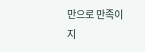만으로 만족이지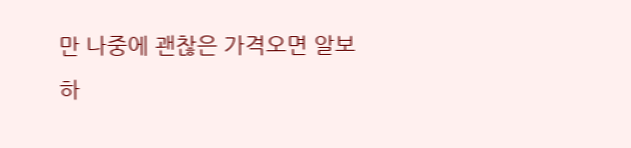만 나중에 괜찮은 가격오면 알보 하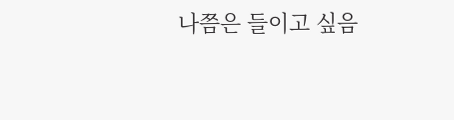나쯤은 들이고 싶음